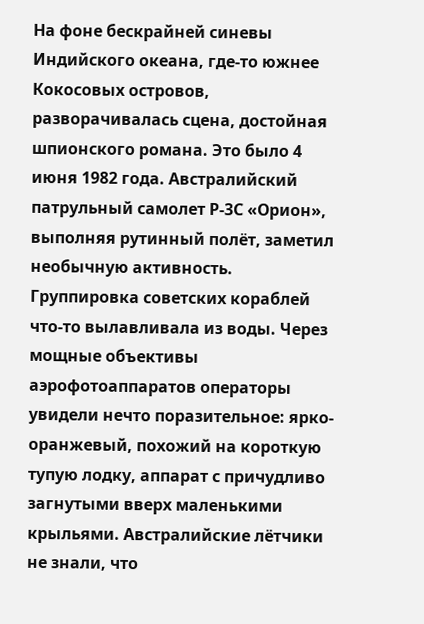На фоне бескрайней синевы Индийского океана, где-то южнее Кокосовых островов, разворачивалась сцена, достойная шпионского романа. Это было 4 июня 1982 года. Австралийский патрульный самолет P-3C «Орион», выполняя рутинный полёт, заметил необычную активность. Группировка советских кораблей что-то вылавливала из воды. Через мощные объективы аэрофотоаппаратов операторы увидели нечто поразительное: ярко-оранжевый, похожий на короткую тупую лодку, аппарат с причудливо загнутыми вверх маленькими крыльями. Австралийские лётчики не знали, что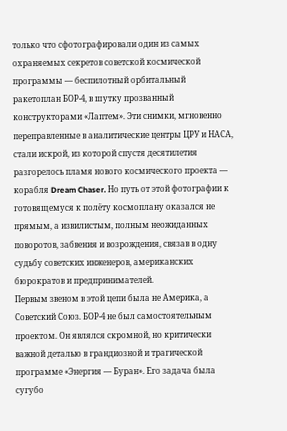только что сфотографировали один из самых охраняемых секретов советской космической программы — беспилотный орбитальный ракетоплан БОР-4, в шутку прозванный конструкторами «Лаптем». Эти снимки, мгновенно переправленные в аналитические центры ЦРУ и НАСА, стали искрой, из которой спустя десятилетия разгорелось пламя нового космического проекта — корабля Dream Chaser. Но путь от этой фотографии к готовящемуся к полёту космоплану оказался не прямым, а извилистым, полным неожиданных поворотов, забвения и возрождения, связав в одну судьбу советских инженеров, американских бюрократов и предпринимателей.
Первым звеном в этой цепи была не Америка, а Советский Союз. БОР-4 не был самостоятельным проектом. Он являлся скромной, но критически важной деталью в грандиозной и трагической программе «Энергия — Буран». Его задача была сугубо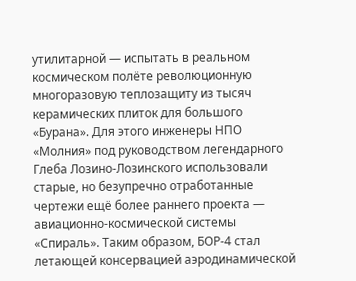утилитарной — испытать в реальном космическом полёте революционную многоразовую теплозащиту из тысяч керамических плиток для большого «Бурана». Для этого инженеры НПО «Молния» под руководством легендарного Глеба Лозино-Лозинского использовали старые, но безупречно отработанные чертежи ещё более раннего проекта — авиационно-космической системы «Спираль». Таким образом, БОР-4 стал летающей консервацией аэродинамической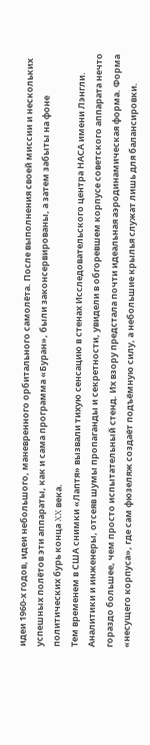идеи 1960-х годов, идеи небольшого, маневренного орбитального самолёта. После выполнения своей миссии и нескольких успешных полётов эти аппараты, как и сама программа «Буран», были законсервированы, а затем забыты на фоне политических бурь конца XX века.
Тем временем в США снимки «Лаптя» вызвали тихую сенсацию в стенах Исследовательского центра НАСА имени Лэнгли. Аналитики и инженеры, отсеяв шумы пропаганды и секретности, увидели в обгоревшем корпусе советского аппарата нечто гораздо большее, чем просто испытательный стенд. Их взору предстала почти идеальная аэродинамическая форма. Форма «несущего корпуса», где сам фюзеляж создаёт подъёмную силу, а небольшие крылья служат лишь для балансировки.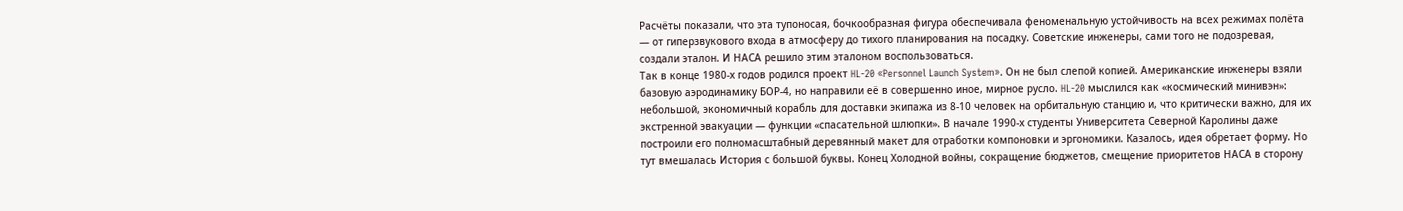Расчёты показали, что эта тупоносая, бочкообразная фигура обеспечивала феноменальную устойчивость на всех режимах полёта — от гиперзвукового входа в атмосферу до тихого планирования на посадку. Советские инженеры, сами того не подозревая, создали эталон. И НАСА решило этим эталоном воспользоваться.
Так в конце 1980-х годов родился проект HL-20 «Personnel Launch System». Он не был слепой копией. Американские инженеры взяли базовую аэродинамику БОР-4, но направили её в совершенно иное, мирное русло. HL-20 мыслился как «космический минивэн»: небольшой, экономичный корабль для доставки экипажа из 8-10 человек на орбитальную станцию и, что критически важно, для их экстренной эвакуации — функции «спасательной шлюпки». В начале 1990-х студенты Университета Северной Каролины даже построили его полномасштабный деревянный макет для отработки компоновки и эргономики. Казалось, идея обретает форму. Но тут вмешалась История с большой буквы. Конец Холодной войны, сокращение бюджетов, смещение приоритетов НАСА в сторону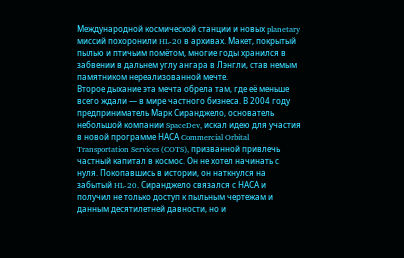Международной космической станции и новых planetary миссий похоронили HL-20 в архивах. Макет, покрытый пылью и птичьим помётом, многие годы хранился в забвении в дальнем углу ангара в Лэнгли, став немым памятником нереализованной мечте.
Второе дыхание эта мечта обрела там, где её меньше всего ждали — в мире частного бизнеса. В 2004 году предприниматель Марк Сиранджело, основатель небольшой компании SpaceDev, искал идею для участия в новой программе НАСА Commercial Orbital Transportation Services (COTS), призванной привлечь частный капитал в космос. Он не хотел начинать с нуля. Покопавшись в истории, он наткнулся на забытый HL-20. Сиранджело связался с НАСА и получил не только доступ к пыльным чертежам и данным десятилетней давности, но и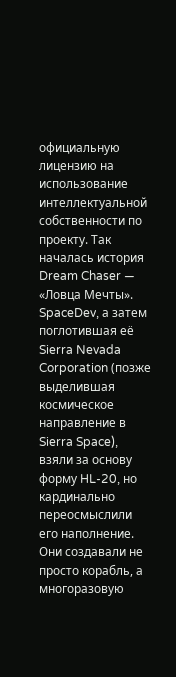официальную лицензию на использование интеллектуальной собственности по проекту. Так началась история Dream Chaser — «Ловца Мечты».
SpaceDev, а затем поглотившая её Sierra Nevada Corporation (позже выделившая космическое направление в Sierra Space), взяли за основу форму HL-20, но кардинально переосмыслили его наполнение. Они создавали не просто корабль, а многоразовую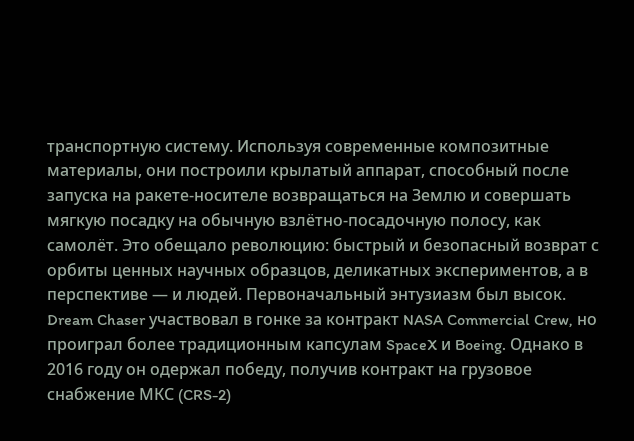транспортную систему. Используя современные композитные материалы, они построили крылатый аппарат, способный после запуска на ракете-носителе возвращаться на Землю и совершать мягкую посадку на обычную взлётно-посадочную полосу, как самолёт. Это обещало революцию: быстрый и безопасный возврат с орбиты ценных научных образцов, деликатных экспериментов, а в перспективе — и людей. Первоначальный энтузиазм был высок. Dream Chaser участвовал в гонке за контракт NASA Commercial Crew, но проиграл более традиционным капсулам SpaceX и Boeing. Однако в 2016 году он одержал победу, получив контракт на грузовое снабжение МКС (CRS-2)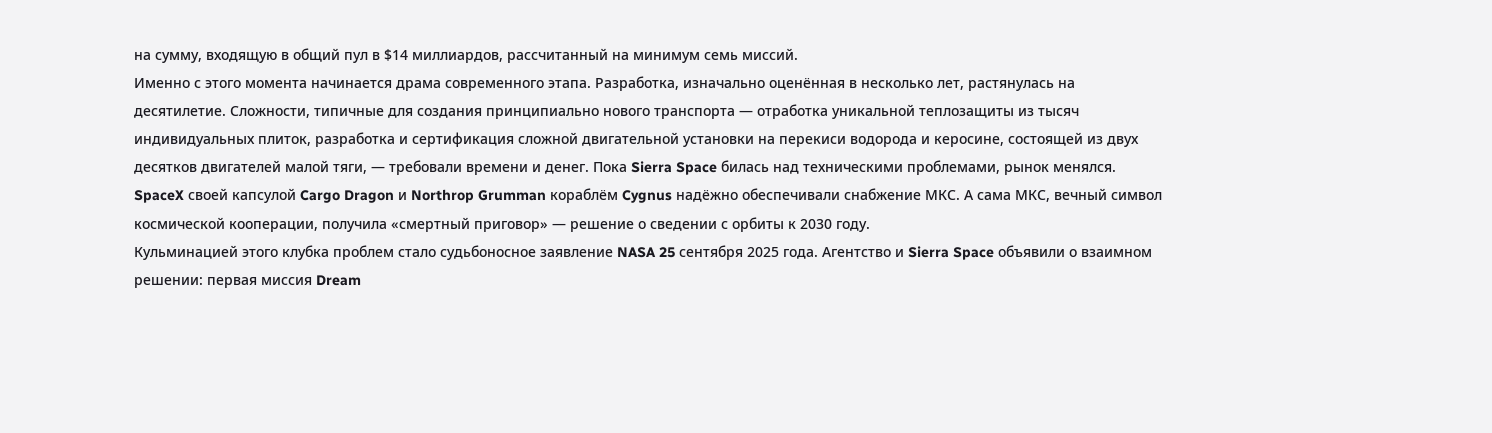на сумму, входящую в общий пул в $14 миллиардов, рассчитанный на минимум семь миссий.
Именно с этого момента начинается драма современного этапа. Разработка, изначально оценённая в несколько лет, растянулась на десятилетие. Сложности, типичные для создания принципиально нового транспорта — отработка уникальной теплозащиты из тысяч индивидуальных плиток, разработка и сертификация сложной двигательной установки на перекиси водорода и керосине, состоящей из двух десятков двигателей малой тяги, — требовали времени и денег. Пока Sierra Space билась над техническими проблемами, рынок менялся. SpaceX своей капсулой Cargo Dragon и Northrop Grumman кораблём Cygnus надёжно обеспечивали снабжение МКС. А сама МКС, вечный символ космической кооперации, получила «смертный приговор» — решение о сведении с орбиты к 2030 году.
Кульминацией этого клубка проблем стало судьбоносное заявление NASA 25 сентября 2025 года. Агентство и Sierra Space объявили о взаимном решении: первая миссия Dream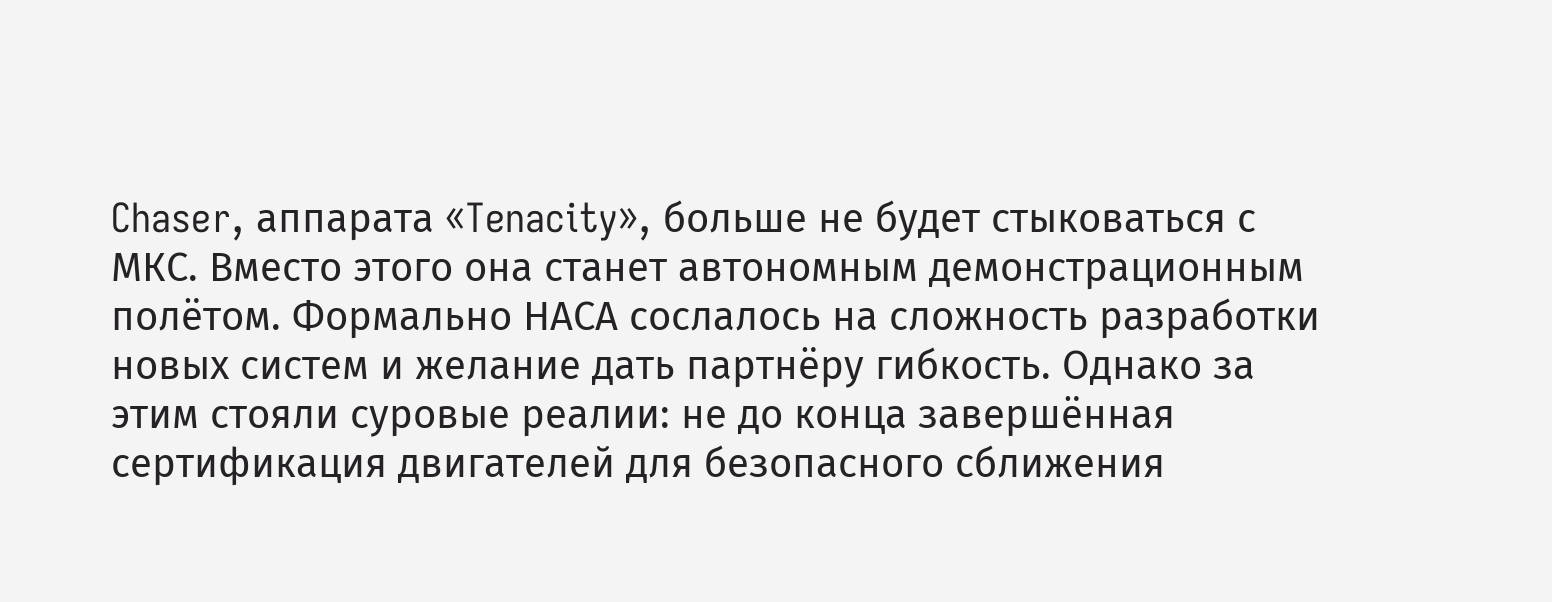Chaser, аппарата «Tenacity», больше не будет стыковаться с МКС. Вместо этого она станет автономным демонстрационным полётом. Формально НАСА сослалось на сложность разработки новых систем и желание дать партнёру гибкость. Однако за этим стояли суровые реалии: не до конца завершённая сертификация двигателей для безопасного сближения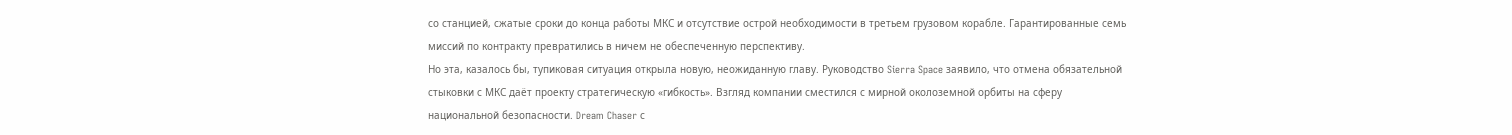со станцией, сжатые сроки до конца работы МКС и отсутствие острой необходимости в третьем грузовом корабле. Гарантированные семь миссий по контракту превратились в ничем не обеспеченную перспективу.
Но эта, казалось бы, тупиковая ситуация открыла новую, неожиданную главу. Руководство Sierra Space заявило, что отмена обязательной стыковки с МКС даёт проекту стратегическую «гибкость». Взгляд компании сместился с мирной околоземной орбиты на сферу национальной безопасности. Dream Chaser с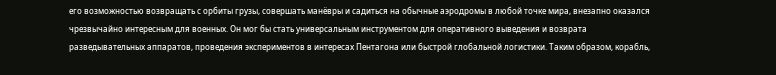его возможностью возвращать с орбиты грузы, совершать манёвры и садиться на обычные аэродромы в любой точке мира, внезапно оказался чрезвычайно интересным для военных. Он мог бы стать универсальным инструментом для оперативного выведения и возврата разведывательных аппаратов, проведения экспериментов в интересах Пентагона или быстрой глобальной логистики. Таким образом, корабль,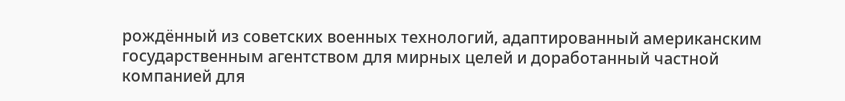рождённый из советских военных технологий, адаптированный американским государственным агентством для мирных целей и доработанный частной компанией для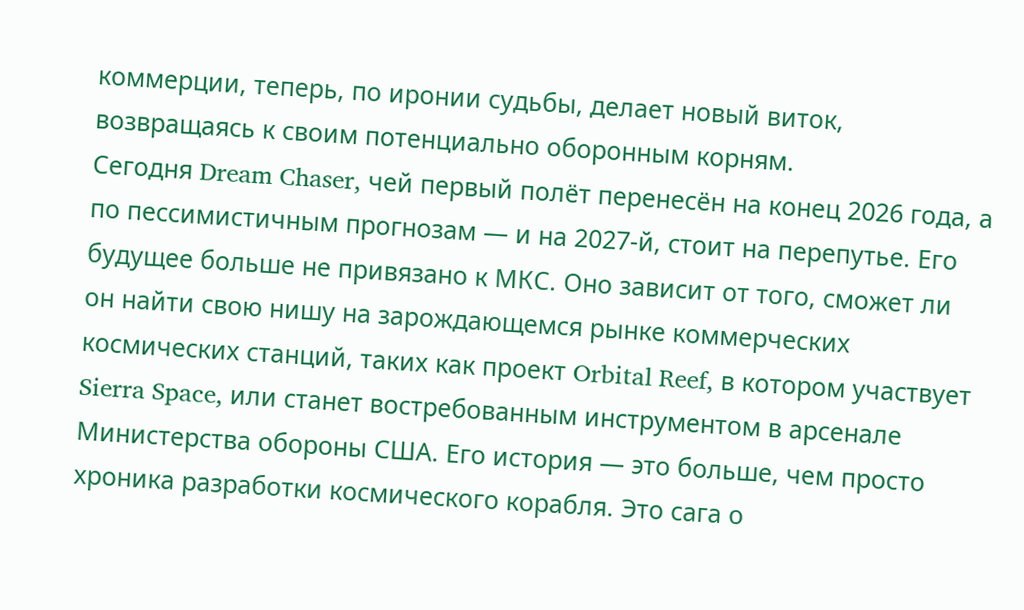коммерции, теперь, по иронии судьбы, делает новый виток, возвращаясь к своим потенциально оборонным корням.
Сегодня Dream Chaser, чей первый полёт перенесён на конец 2026 года, а по пессимистичным прогнозам — и на 2027-й, стоит на перепутье. Его будущее больше не привязано к МКС. Оно зависит от того, сможет ли он найти свою нишу на зарождающемся рынке коммерческих космических станций, таких как проект Orbital Reef, в котором участвует Sierra Space, или станет востребованным инструментом в арсенале Министерства обороны США. Его история — это больше, чем просто хроника разработки космического корабля. Это сага о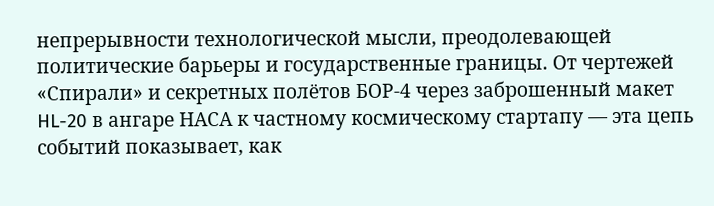непрерывности технологической мысли, преодолевающей политические барьеры и государственные границы. От чертежей «Спирали» и секретных полётов БОР-4 через заброшенный макет HL-20 в ангаре НАСА к частному космическому стартапу — эта цепь событий показывает, как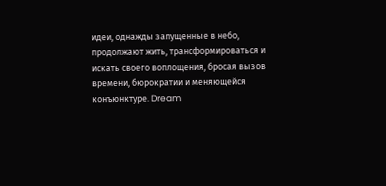идеи, однажды запущенные в небо, продолжают жить, трансформироваться и искать своего воплощения, бросая вызов времени, бюрократии и меняющейся конъюнктуре. Dream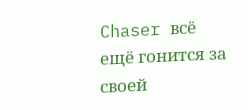Chaser всё ещё гонится за своей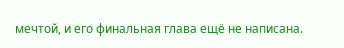мечтой, и его финальная глава ещё не написана.